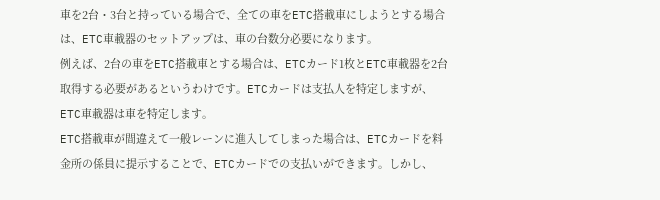車を2台・3台と持っている場合で、全ての車をETC搭載車にしようとする場合は、ETC車載器のセットアップは、車の台数分必要になります。
例えば、2台の車をETC搭載車とする場合は、ETCカード1枚とETC車載器を2台取得する必要があるというわけです。ETCカードは支払人を特定しますが、ETC車載器は車を特定します。
ETC搭載車が間違えて一般レーンに進入してしまった場合は、ETCカードを料金所の係員に提示することで、ETCカードでの支払いができます。しかし、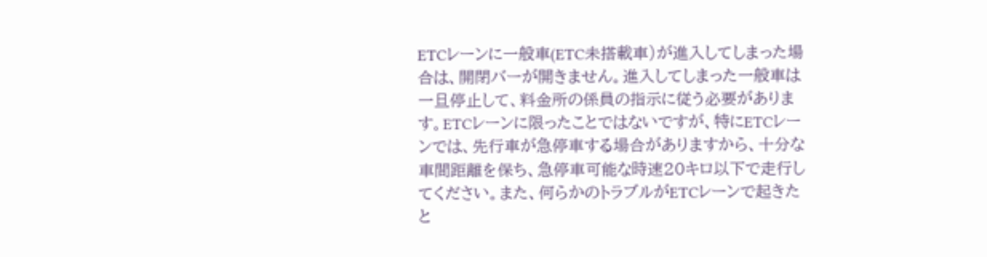ETCレーンに一般車(ETC未搭載車)が進入してしまった場合は、開閉バーが開きません。進入してしまった一般車は一旦停止して、料金所の係員の指示に従う必要があります。ETCレーンに限ったことではないですが、特にETCレーンでは、先行車が急停車する場合がありますから、十分な車間距離を保ち、急停車可能な時速20キロ以下で走行してください。また、何らかのトラブルがETCレーンで起きたと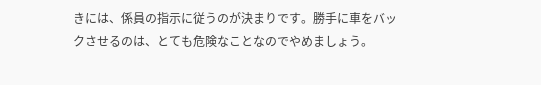きには、係員の指示に従うのが決まりです。勝手に車をバックさせるのは、とても危険なことなのでやめましょう。